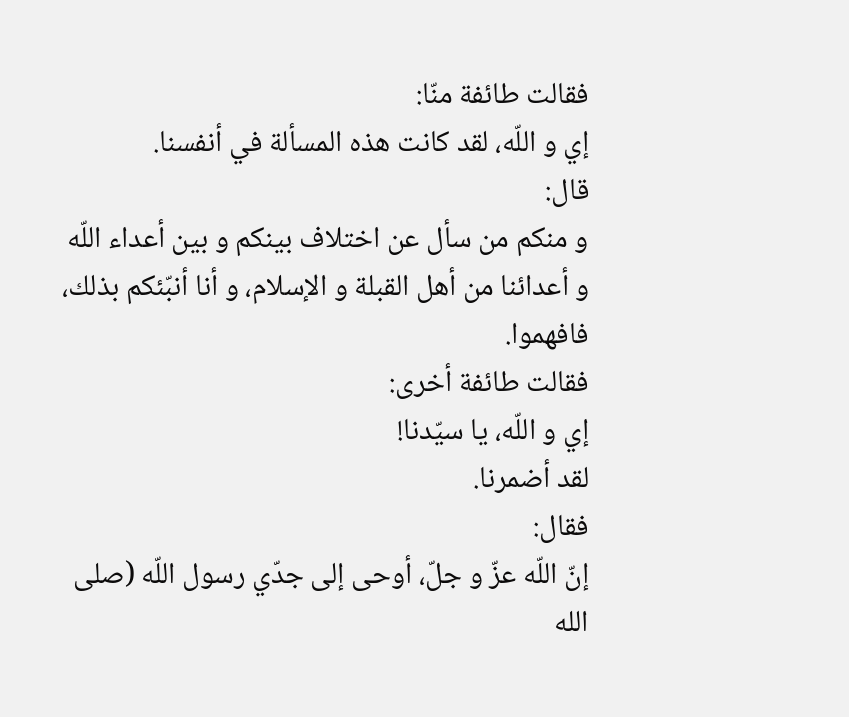فقالت طائفة منّا:
إي و اللّه، لقد كانت هذه المسألة في أنفسنا.
قال:
و منكم من سأل عن اختلاف بينكم و بين أعداء اللّه و أعدائنا من أهل القبلة و الإسلام، و أنا أنبّئكم بذلك، فافهموا.
فقالت طائفة أخرى:
إي و اللّه، يا سيّدنا!
لقد أضمرنا.
فقال:
إنّ اللّه عزّ و جلّ، أوحى إلى جدّي رسول اللّه (صلى الله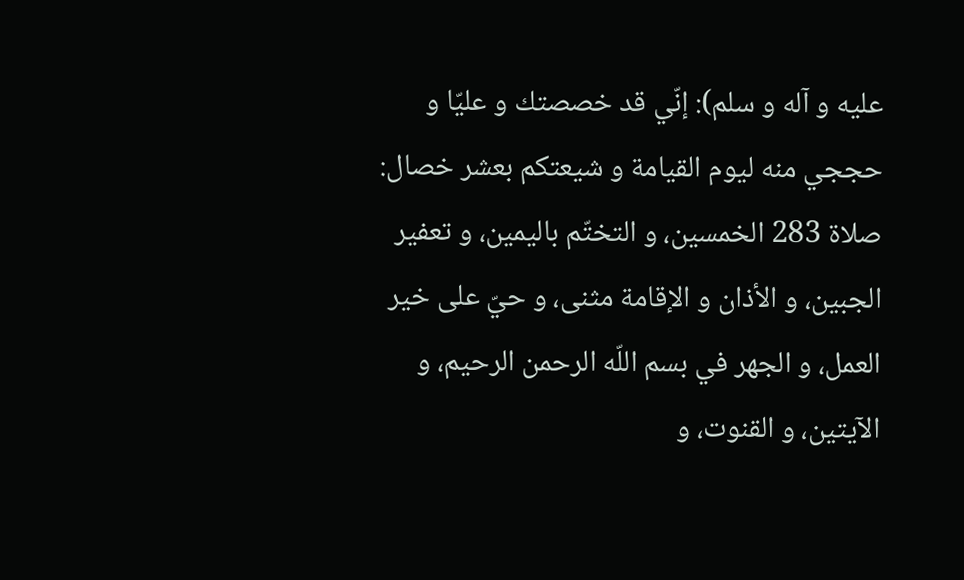عليه و آله و سلم): إنّي قد خصصتك و عليّا و حججي منه ليوم القيامة و شيعتكم بعشر خصال: صلاة 283 الخمسين، و التختّم باليمين، و تعفير الجبين، و الأذان و الإقامة مثنى، و حيّ على خير العمل، و الجهر في بسم اللّه الرحمن الرحيم، و الآيتين، و القنوت، و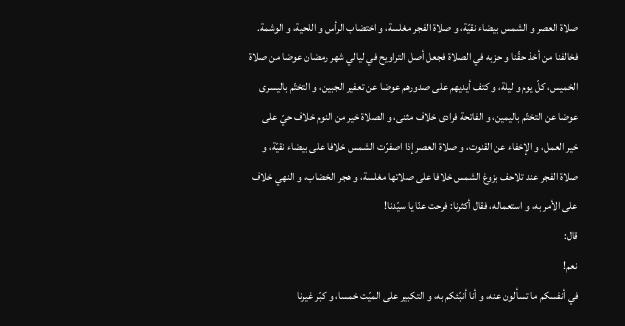صلاة العصر و الشمس بيضاء نقيّة، و صلاة الفجر مغلسة، و اختضاب الرأس و اللحية، و الوشمة.
فخالفنا من أخذ حقّنا و حزبه في الصلاة فجعل أصل التراويح في ليالي شهر رمضان عوضا من صلاة الخميس، كلّ يوم و ليلة، و كتف أيديهم على صدورهم عوضا عن تعفير الجبين، و التختّم باليسرى عوضا عن التختّم باليمين، و الفاتحة فرادى خلاف مثنى، و الصلاة خير من النوم خلاف حيّ على خير العمل، و الإخفاء عن القنوت، و صلاة العصر إذا اصفرّت الشمس خلافا على بيضاء نقيّة، و صلاة الفجر عند تلاحف بزوغ الشمس خلافا على صلاتها مغلسة، و هجر الخضاب، و النهي خلاف على الأمر به، و استعماله، فقال أكثرنا: فرحت عنّا يا سيّدنا!
قال:
نعم!
في أنفسكم ما تسألون عنه، و أنا أنبّئكم به، و التكبير على الميّت خمسا، و كبّر غيرنا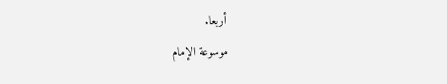أربعا.
موسوعة الإمام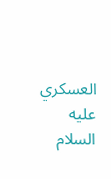العسكري عليه السلام